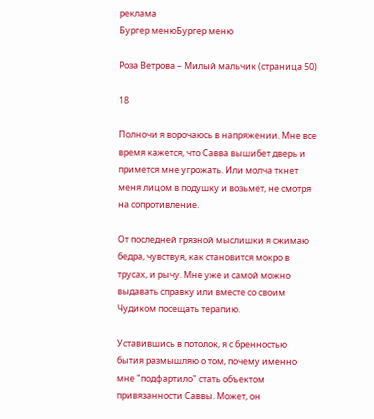реклама
Бургер менюБургер меню

Роза Ветрова – Милый мальчик (страница 50)

18

Полночи я ворочаюсь в напряжении. Мне все время кажется, что Савва вышибет дверь и примется мне угрожать. Или молча ткнет меня лицом в подушку и возьмет, не смотря на сопротивление.

От последней грязной мыслишки я сжимаю бедра, чувствуя, как становится мокро в трусах, и рычу. Мне уже и самой можно выдавать справку или вместе со своим Чудиком посещать терапию.

Уставившись в потолок, я с бренностью бытия размышляю о том, почему именно мне "подфартило" стать объектом привязанности Саввы. Может, он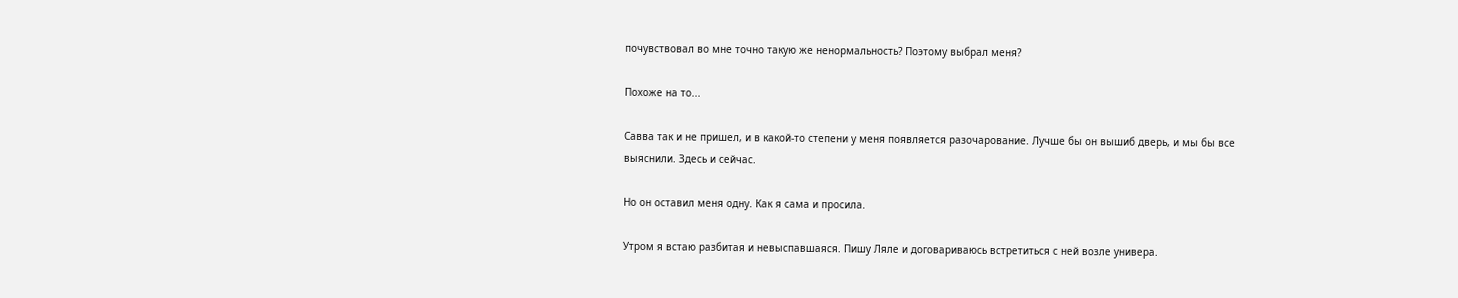почувствовал во мне точно такую же ненормальность? Поэтому выбрал меня?

Похоже на то...

Савва так и не пришел, и в какой-то степени у меня появляется разочарование. Лучше бы он вышиб дверь, и мы бы все выяснили. Здесь и сейчас.

Но он оставил меня одну. Как я сама и просила.

Утром я встаю разбитая и невыспавшаяся. Пишу Ляле и договариваюсь встретиться с ней возле универа.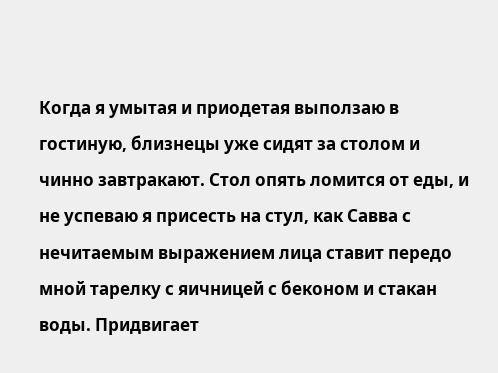Когда я умытая и приодетая выползаю в гостиную, близнецы уже сидят за столом и чинно завтракают. Стол опять ломится от еды, и не успеваю я присесть на стул, как Савва с нечитаемым выражением лица ставит передо мной тарелку с яичницей с беконом и стакан воды. Придвигает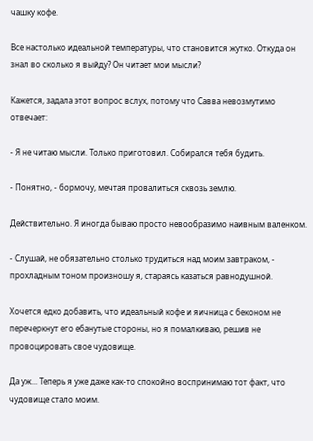чашку кофе.

Все настолько идеальной температуры, что становится жутко. Откуда он знал во сколько я выйду? Он читает мои мысли?

Кажется, задала этот вопрос вслух, потому что Савва невозмутимо отвечает:

- Я не читаю мысли. Только приготовил. Собирался тебя будить.

- Понятно, - бормочу, мечтая провалиться сквозь землю.

Действительно. Я иногда бываю просто невообразимо наивным валенком.

- Слушай, не обязательно столько трудиться над моим завтраком, - прохладным тоном произношу я, стараясь казаться равнодушной.

Хочется едко добавить, что идеальный кофе и яичница с беконом не перечеркнут его ебанутые стороны, но я помалкиваю, решив не провоцировать свое чудовище.

Да уж... Теперь я уже даже как-то спокойно воспринимаю тот факт, что чудовище стало моим.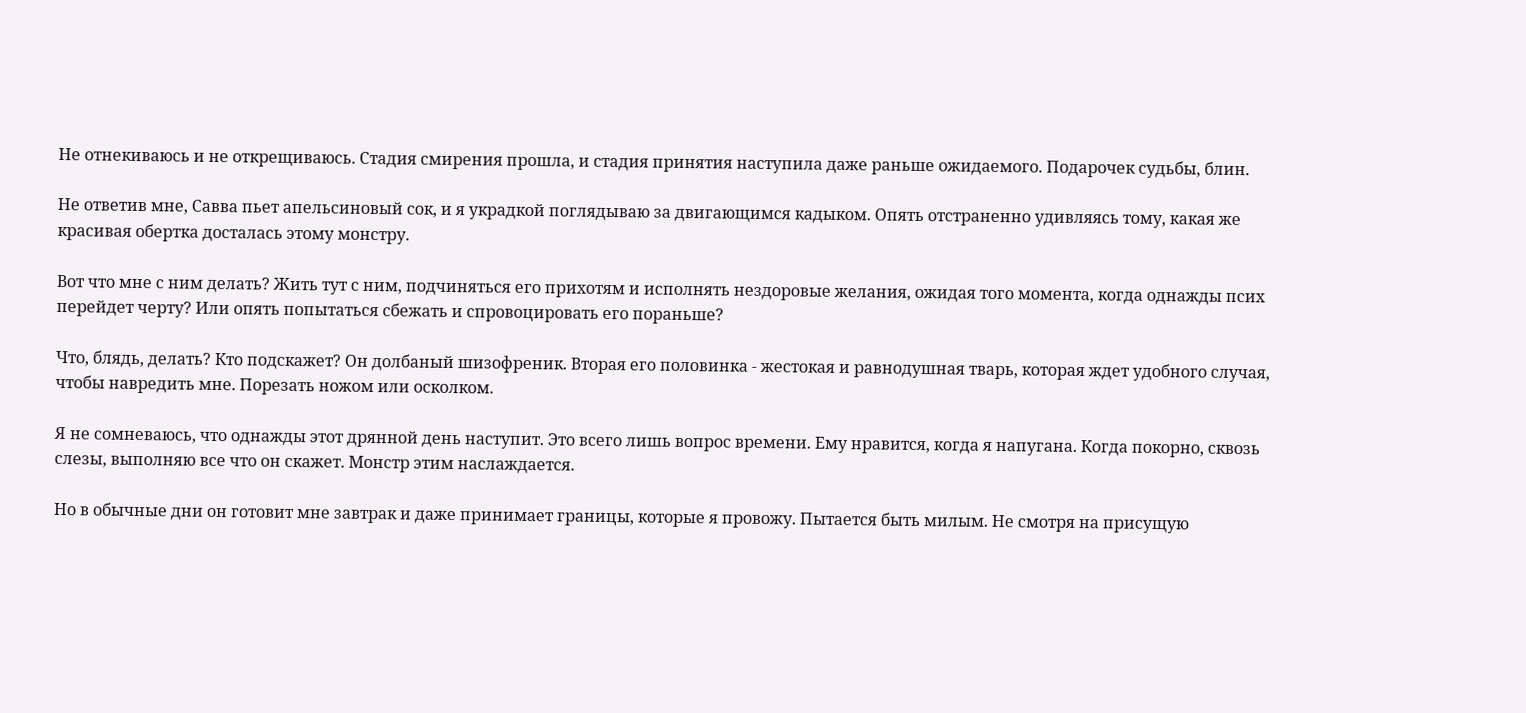Не отнекиваюсь и не открещиваюсь. Стадия смирения прошла, и стадия принятия наступила даже раньше ожидаемого. Подарочек судьбы, блин.

Не ответив мне, Савва пьет апельсиновый сок, и я украдкой поглядываю за двигающимся кадыком. Опять отстраненно удивляясь тому, какая же красивая обертка досталась этому монстру.

Вот что мне с ним делать? Жить тут с ним, подчиняться его прихотям и исполнять нездоровые желания, ожидая того момента, когда однажды псих перейдет черту? Или опять попытаться сбежать и спровоцировать его пораньше?

Что, блядь, делать? Кто подскажет? Он долбаный шизофреник. Вторая его половинка - жестокая и равнодушная тварь, которая ждет удобного случая, чтобы навредить мне. Порезать ножом или осколком.

Я не сомневаюсь, что однажды этот дрянной день наступит. Это всего лишь вопрос времени. Ему нравится, когда я напугана. Когда покорно, сквозь слезы, выполняю все что он скажет. Монстр этим наслаждается.

Но в обычные дни он готовит мне завтрак и даже принимает границы, которые я провожу. Пытается быть милым. Не смотря на присущую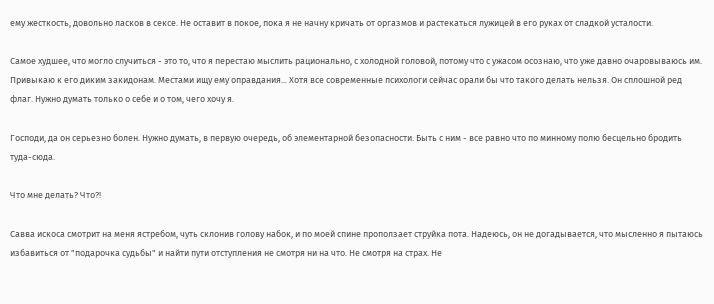ему жесткость, довольно ласков в сексе. Не оставит в покое, пока я не начну кричать от оргазмов и растекаться лужицей в его руках от сладкой усталости.

Самое худшее, что могло случиться - это то, что я перестаю мыслить рационально, с холодной головой, потому что с ужасом осознаю, что уже давно очаровываюсь им. Привыкаю к его диким закидонам. Местами ищу ему оправдания... Хотя все современные психологи сейчас орали бы что такого делать нельзя. Он сплошной ред флаг. Нужно думать только о себе и о том, чего хочу я.

Господи, да он серьезно болен. Нужно думать, в первую очередь, об элементарной безопасности. Быть с ним - все равно что по минному полю бесцельно бродить туда-сюда.

Что мне делать? Что?!

Савва искоса смотрит на меня ястребом, чуть склонив голову набок, и по моей спине проползает струйка пота. Надеюсь, он не догадывается, что мысленно я пытаюсь избавиться от "подарочка судьбы" и найти пути отступления не смотря ни на что. Не смотря на страх. Не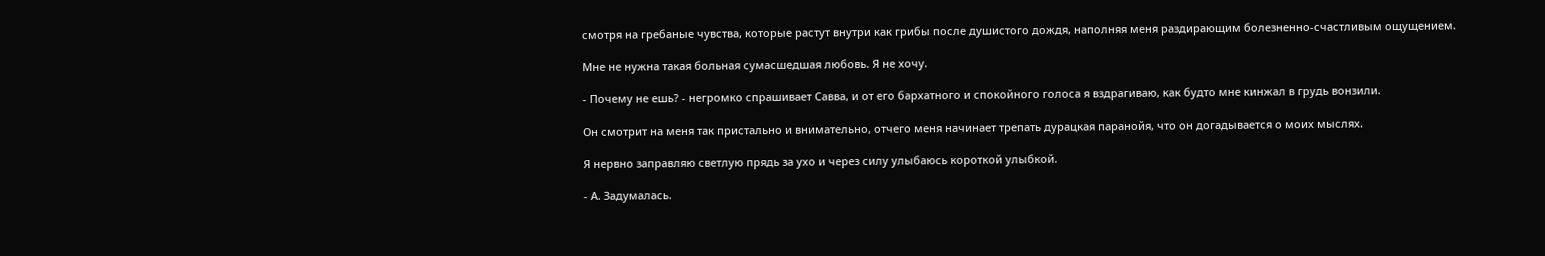смотря на гребаные чувства, которые растут внутри как грибы после душистого дождя, наполняя меня раздирающим болезненно-счастливым ощущением.

Мне не нужна такая больная сумасшедшая любовь. Я не хочу.

- Почему не ешь? - негромко спрашивает Савва, и от его бархатного и спокойного голоса я вздрагиваю, как будто мне кинжал в грудь вонзили.

Он смотрит на меня так пристально и внимательно, отчего меня начинает трепать дурацкая паранойя, что он догадывается о моих мыслях.

Я нервно заправляю светлую прядь за ухо и через силу улыбаюсь короткой улыбкой.

- А. Задумалась.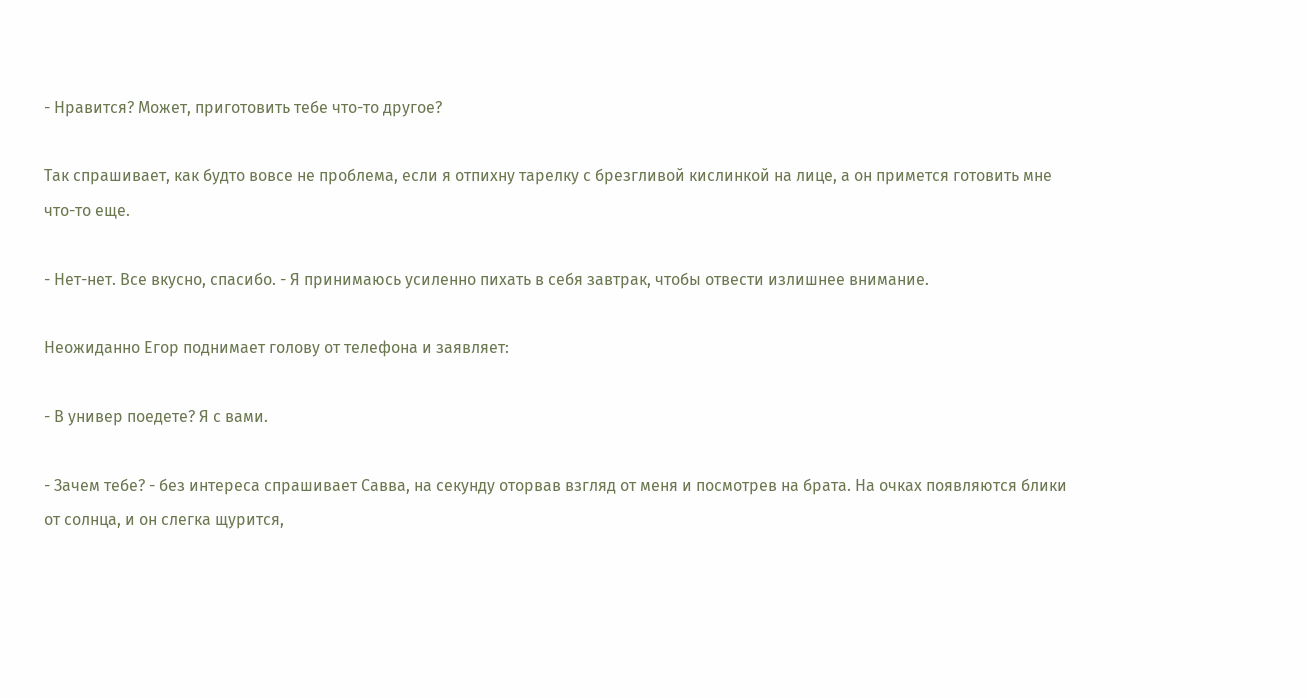- Нравится? Может, приготовить тебе что-то другое?

Так спрашивает, как будто вовсе не проблема, если я отпихну тарелку с брезгливой кислинкой на лице, а он примется готовить мне что-то еще.

- Нет-нет. Все вкусно, спасибо. - Я принимаюсь усиленно пихать в себя завтрак, чтобы отвести излишнее внимание.

Неожиданно Егор поднимает голову от телефона и заявляет:

- В универ поедете? Я с вами.

- Зачем тебе? - без интереса спрашивает Савва, на секунду оторвав взгляд от меня и посмотрев на брата. На очках появляются блики от солнца, и он слегка щурится,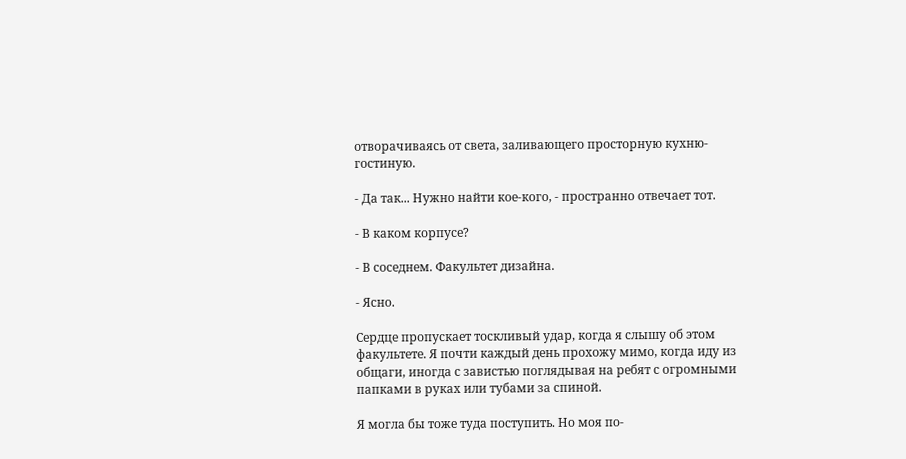отворачиваясь от света, заливающего просторную кухню-гостиную.

- Да так... Нужно найти кое-кого, - пространно отвечает тот.

- В каком корпусе?

- В соседнем. Факультет дизайна.

- Ясно.

Сердце пропускает тоскливый удар, когда я слышу об этом факультете. Я почти каждый день прохожу мимо, когда иду из общаги, иногда с завистью поглядывая на ребят с огромными папками в руках или тубами за спиной.

Я могла бы тоже туда поступить. Но моя по-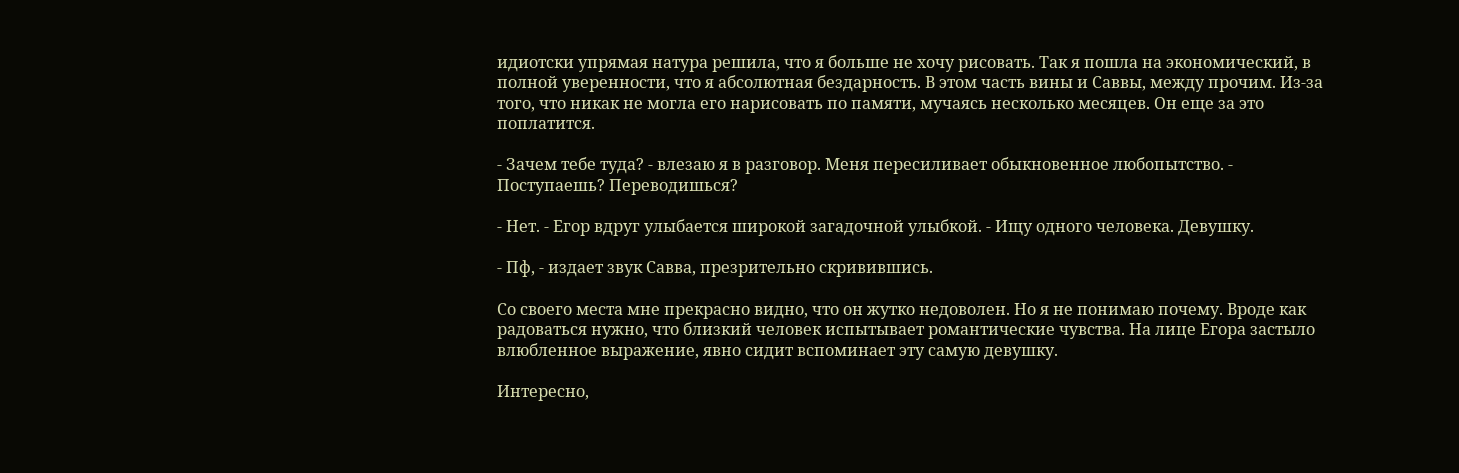идиотски упрямая натура решила, что я больше не хочу рисовать. Так я пошла на экономический, в полной уверенности, что я абсолютная бездарность. В этом часть вины и Саввы, между прочим. Из-за того, что никак не могла его нарисовать по памяти, мучаясь несколько месяцев. Он еще за это поплатится.

- Зачем тебе туда? - влезаю я в разговор. Меня пересиливает обыкновенное любопытство. - Поступаешь? Переводишься?

- Нет. - Егор вдруг улыбается широкой загадочной улыбкой. - Ищу одного человека. Девушку.

- Пф, - издает звук Савва, презрительно скривившись.

Со своего места мне прекрасно видно, что он жутко недоволен. Но я не понимаю почему. Вроде как радоваться нужно, что близкий человек испытывает романтические чувства. На лице Егора застыло влюбленное выражение, явно сидит вспоминает эту самую девушку.

Интересно,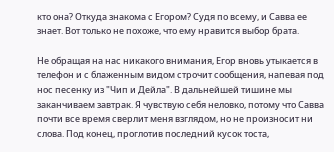кто она? Откуда знакома с Егором? Судя по всему, и Савва ее знает. Вот только не похоже, что ему нравится выбор брата.

Не обращая на нас никакого внимания, Егор вновь утыкается в телефон и с блаженным видом строчит сообщения, напевая под нос песенку из "Чип и Дейла". В дальнейшей тишине мы заканчиваем завтрак. Я чувствую себя неловко, потому что Савва почти все время сверлит меня взглядом, но не произносит ни слова. Под конец, проглотив последний кусок тоста,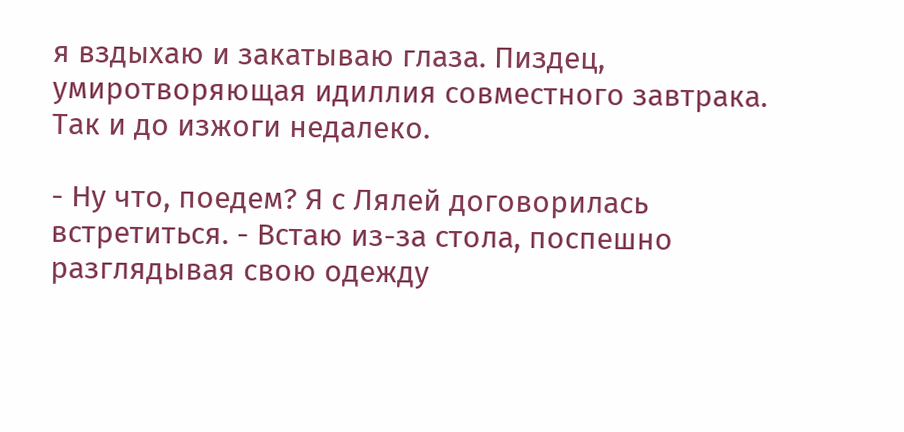я вздыхаю и закатываю глаза. Пиздец, умиротворяющая идиллия совместного завтрака. Так и до изжоги недалеко.

- Ну что, поедем? Я с Лялей договорилась встретиться. - Встаю из-за стола, поспешно разглядывая свою одежду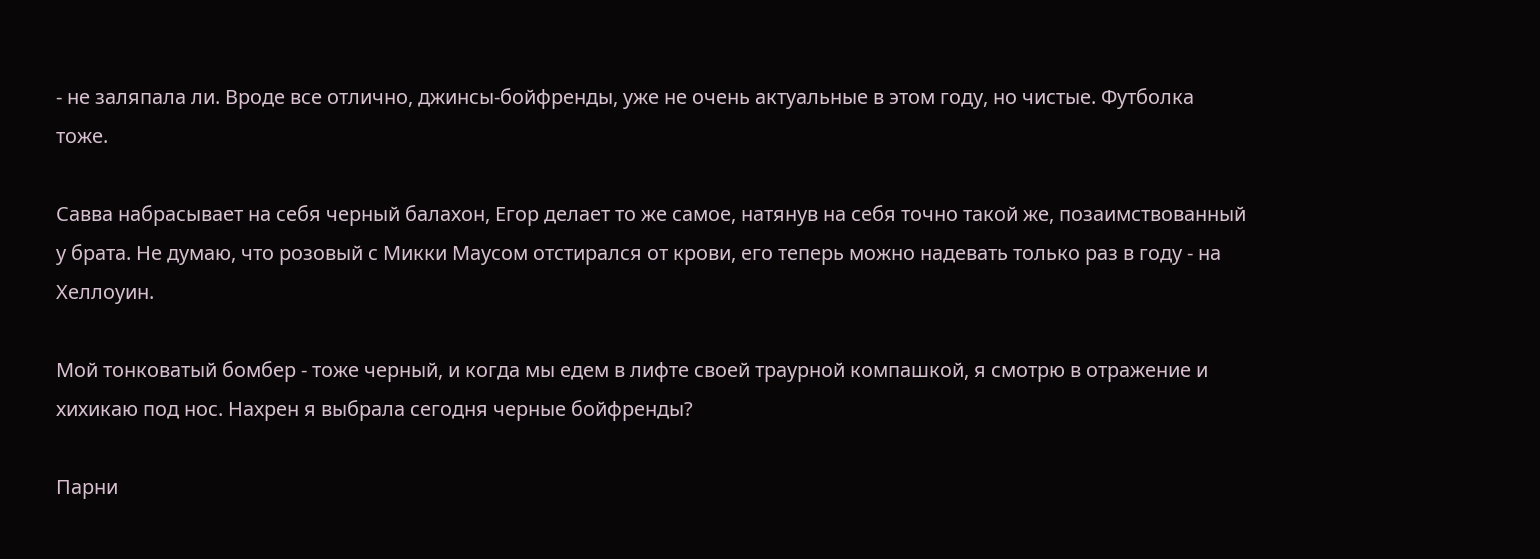- не заляпала ли. Вроде все отлично, джинсы-бойфренды, уже не очень актуальные в этом году, но чистые. Футболка тоже.

Савва набрасывает на себя черный балахон, Егор делает то же самое, натянув на себя точно такой же, позаимствованный у брата. Не думаю, что розовый с Микки Маусом отстирался от крови, его теперь можно надевать только раз в году - на Хеллоуин.

Мой тонковатый бомбер - тоже черный, и когда мы едем в лифте своей траурной компашкой, я смотрю в отражение и хихикаю под нос. Нахрен я выбрала сегодня черные бойфренды?

Парни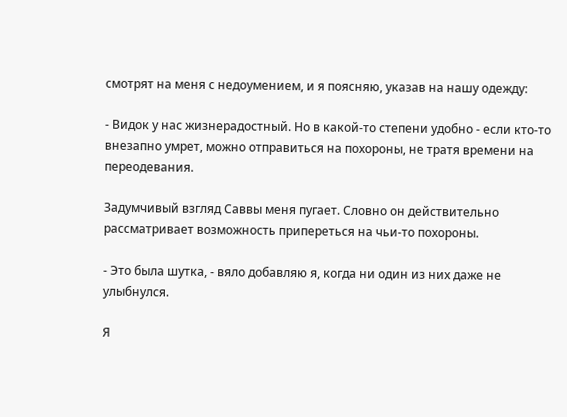смотрят на меня с недоумением, и я поясняю, указав на нашу одежду:

- Видок у нас жизнерадостный. Но в какой-то степени удобно - если кто-то внезапно умрет, можно отправиться на похороны, не тратя времени на переодевания.

Задумчивый взгляд Саввы меня пугает. Словно он действительно рассматривает возможность припереться на чьи-то похороны.

- Это была шутка, - вяло добавляю я, когда ни один из них даже не улыбнулся.

Я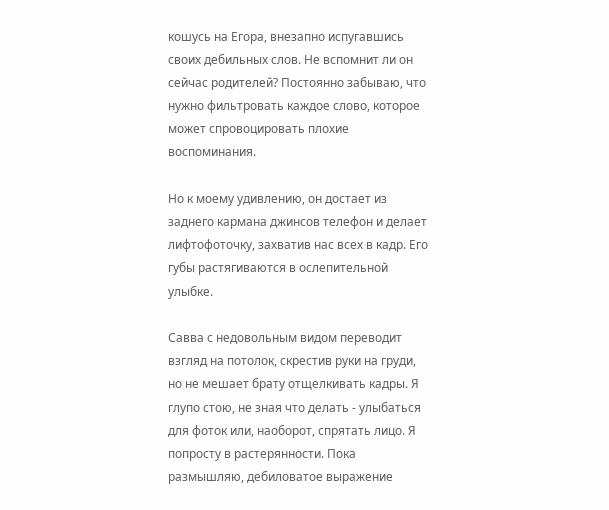кошусь на Егора, внезапно испугавшись своих дебильных слов. Не вспомнит ли он сейчас родителей? Постоянно забываю, что нужно фильтровать каждое слово, которое может спровоцировать плохие воспоминания.

Но к моему удивлению, он достает из заднего кармана джинсов телефон и делает лифтофоточку, захватив нас всех в кадр. Его губы растягиваются в ослепительной улыбке.

Савва с недовольным видом переводит взгляд на потолок, скрестив руки на груди, но не мешает брату отщелкивать кадры. Я глупо стою, не зная что делать - улыбаться для фоток или, наоборот, спрятать лицо. Я попросту в растерянности. Пока размышляю, дебиловатое выражение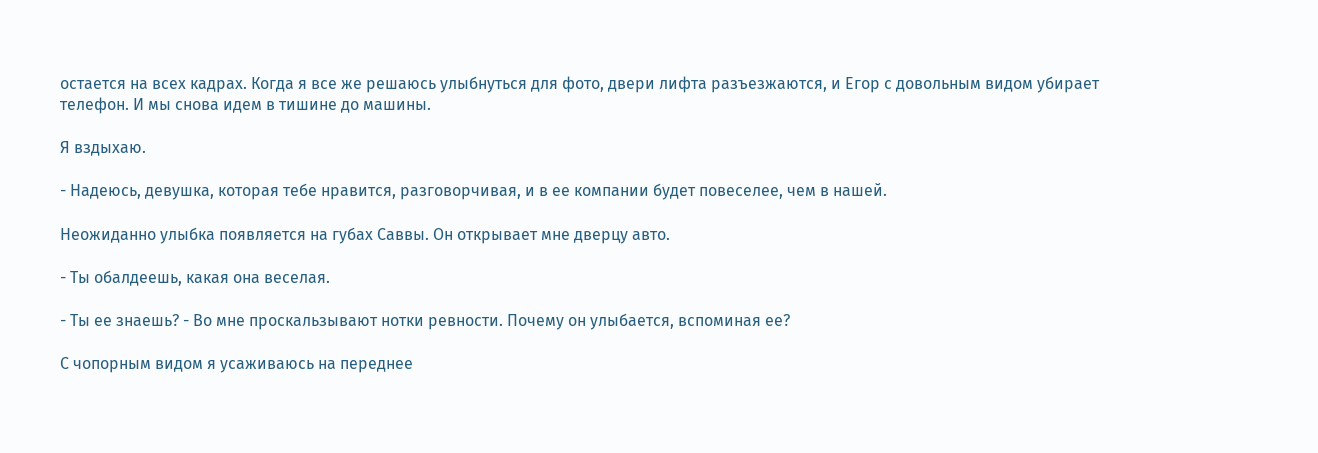остается на всех кадрах. Когда я все же решаюсь улыбнуться для фото, двери лифта разъезжаются, и Егор с довольным видом убирает телефон. И мы снова идем в тишине до машины.

Я вздыхаю.

- Надеюсь, девушка, которая тебе нравится, разговорчивая, и в ее компании будет повеселее, чем в нашей.

Неожиданно улыбка появляется на губах Саввы. Он открывает мне дверцу авто.

- Ты обалдеешь, какая она веселая.

- Ты ее знаешь? - Во мне проскальзывают нотки ревности. Почему он улыбается, вспоминая ее?

С чопорным видом я усаживаюсь на переднее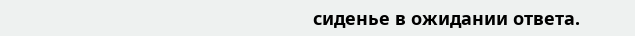сиденье в ожидании ответа.